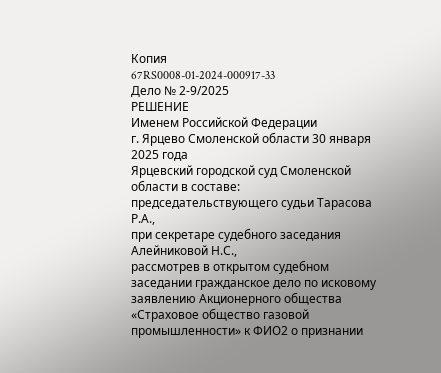Копия
67RS0008-01-2024-000917-33
Дело № 2-9/2025
РЕШЕНИЕ
Именем Российской Федерации
г. Ярцево Смоленской области 30 января 2025 года
Ярцевский городской суд Смоленской области в составе:
председательствующего судьи Тарасова Р.А.,
при секретаре судебного заседания Алейниковой Н.С.,
рассмотрев в открытом судебном заседании гражданское дело по исковому заявлению Акционерного общества «Страховое общество газовой промышленности» к ФИО2 о признании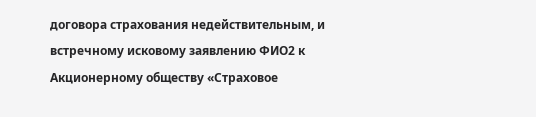договора страхования недействительным, и встречному исковому заявлению ФИО2 к Акционерному обществу «Страховое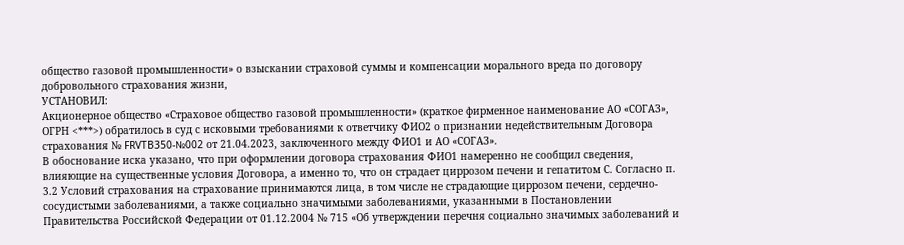общество газовой промышленности» о взыскании страховой суммы и компенсации морального вреда по договору добровольного страхования жизни,
УСТАНОВИЛ:
Акционерное общество «Страховое общество газовой промышленности» (краткое фирменное наименование АО «СОГАЗ», ОГРН <***>) обратилось в суд с исковыми требованиями к ответчику ФИО2 о признании недействительным Договора страхования № FRVTB350-№002 от 21.04.2023, заключенного между ФИО1 и АО «СОГАЗ».
В обоснование иска указано, что при оформлении договора страхования ФИО1 намеренно не сообщил сведения, влияющие на существенные условия Договора, а именно то, что он страдает циррозом печени и гепатитом С. Согласно п. 3.2 Условий страхования на страхование принимаются лица, в том числе не страдающие циррозом печени, сердечно-сосудистыми заболеваниями, а также социально значимыми заболеваниями, указанными в Постановлении Правительства Российской Федерации от 01.12.2004 № 715 «Об утверждении перечня социально значимых заболеваний и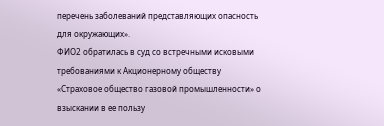перечень заболеваний представляющих опасность для окружающих».
ФИО2 обратилась в суд со встречными исковыми требованиями к Акционерному обществу «Страховое общество газовой промышленности» о взыскании в ее пользу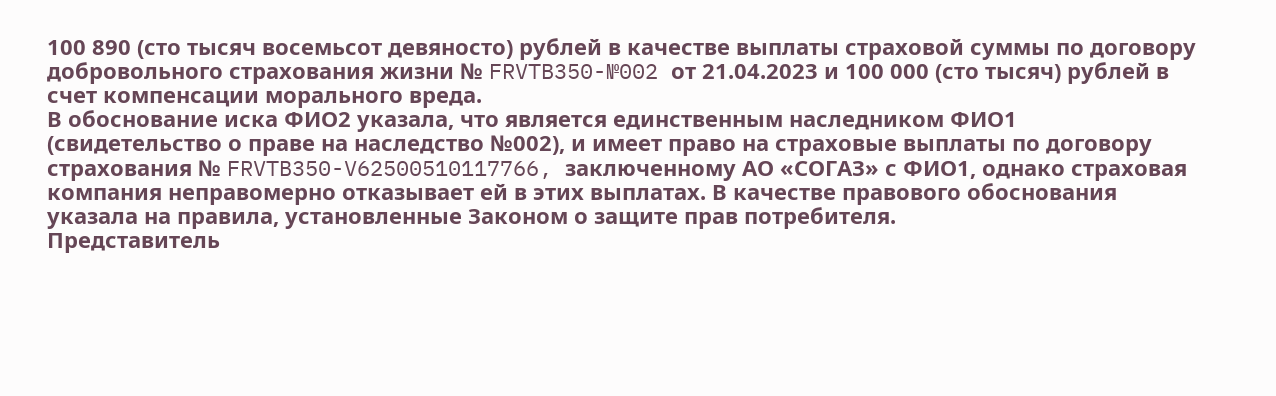100 890 (сто тысяч восемьсот девяносто) рублей в качестве выплаты страховой суммы по договору добровольного страхования жизни № FRVTB350-№002 от 21.04.2023 и 100 000 (сто тысяч) рублей в счет компенсации морального вреда.
В обоснование иска ФИО2 указала, что является единственным наследником ФИО1 (свидетельство о праве на наследство №002), и имеет право на страховые выплаты по договору страхования № FRVTB350-V62500510117766, заключенному АО «СОГАЗ» с ФИО1, однако страховая компания неправомерно отказывает ей в этих выплатах. В качестве правового обоснования указала на правила, установленные Законом о защите прав потребителя.
Представитель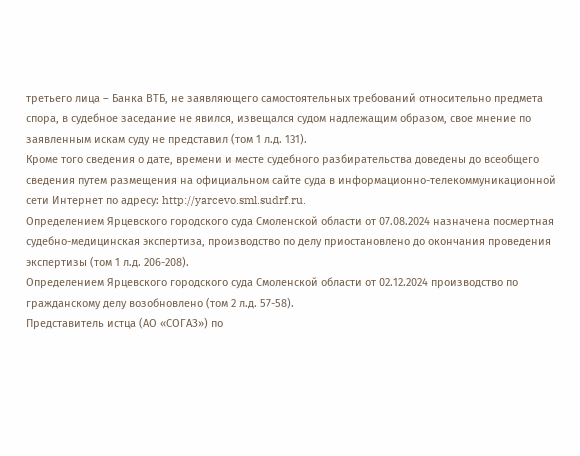третьего лица – Банка ВТБ, не заявляющего самостоятельных требований относительно предмета спора, в судебное заседание не явился, извещался судом надлежащим образом, свое мнение по заявленным искам суду не представил (том 1 л.д. 131).
Кроме того сведения о дате, времени и месте судебного разбирательства доведены до всеобщего сведения путем размещения на официальном сайте суда в информационно-телекоммуникационной сети Интернет по адресу: http://yarcevo.sml.sudrf.ru.
Определением Ярцевского городского суда Смоленской области от 07.08.2024 назначена посмертная судебно-медицинская экспертиза, производство по делу приостановлено до окончания проведения экспертизы (том 1 л.д. 206-208).
Определением Ярцевского городского суда Смоленской области от 02.12.2024 производство по гражданскому делу возобновлено (том 2 л.д. 57-58).
Представитель истца (АО «СОГАЗ») по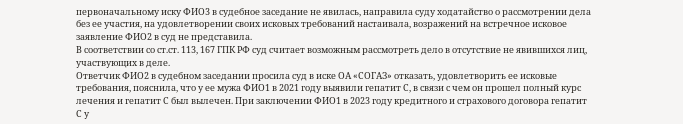первоначальному иску ФИО3 в судебное заседание не явилась, направила суду ходатайство о рассмотрении дела без ее участия, на удовлетворении своих исковых требований настаивала, возражений на встречное исковое заявление ФИО2 в суд не представила.
В соответствии со ст.ст. 113, 167 ГПК РФ суд считает возможным рассмотреть дело в отсутствие не явившихся лиц, участвующих в деле.
Ответчик ФИО2 в судебном заседании просила суд в иске ОА «СОГАЗ» отказать, удовлетворить ее исковые требования, пояснила, что у ее мужа ФИО1 в 2021 году выявили гепатит С, в связи с чем он прошел полный курс лечения и гепатит С был вылечен. При заключении ФИО1 в 2023 году кредитного и страхового договора гепатит С у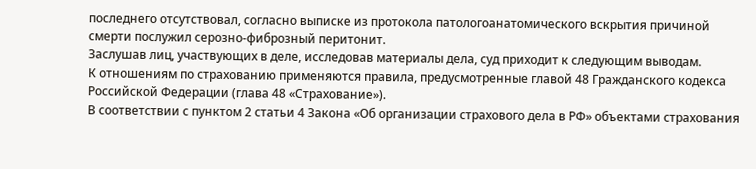последнего отсутствовал, согласно выписке из протокола патологоанатомического вскрытия причиной смерти послужил серозно-фиброзный перитонит.
Заслушав лиц, участвующих в деле, исследовав материалы дела, суд приходит к следующим выводам.
К отношениям по страхованию применяются правила, предусмотренные главой 48 Гражданского кодекса Российской Федерации (глава 48 «Страхование»).
В соответствии с пунктом 2 статьи 4 Закона «Об организации страхового дела в РФ» объектами страхования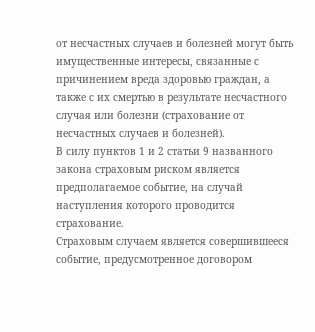от несчастных случаев и болезней могут быть имущественные интересы, связанные с причинением вреда здоровью граждан, а также с их смертью в результате несчастного случая или болезни (страхование от несчастных случаев и болезней).
В силу пунктов 1 и 2 статьи 9 названного закона страховым риском является предполагаемое событие, на случай наступления которого проводится страхование.
Страховым случаем является совершившееся событие, предусмотренное договором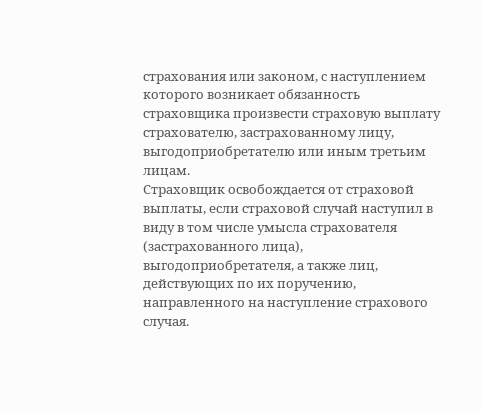страхования или законом, с наступлением которого возникает обязанность страховщика произвести страховую выплату страхователю, застрахованному лицу, выгодоприобретателю или иным третьим лицам.
Страховщик освобождается от страховой выплаты, если страховой случай наступил в виду в том числе умысла страхователя (застрахованного лица), выгодоприобретателя, а также лиц, действующих по их поручению, направленного на наступление страхового случая.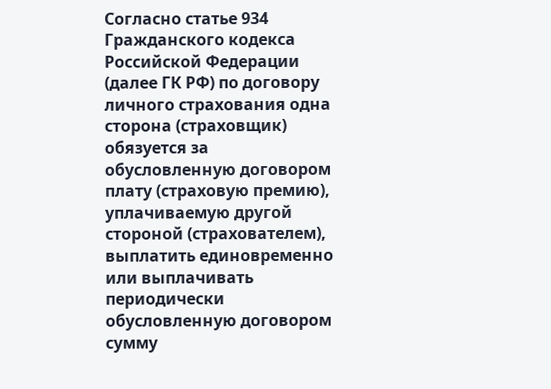Согласно статье 934 Гражданского кодекса Российской Федерации (далее ГК РФ) по договору личного страхования одна сторона (страховщик) обязуется за обусловленную договором плату (страховую премию), уплачиваемую другой стороной (страхователем), выплатить единовременно или выплачивать периодически обусловленную договором сумму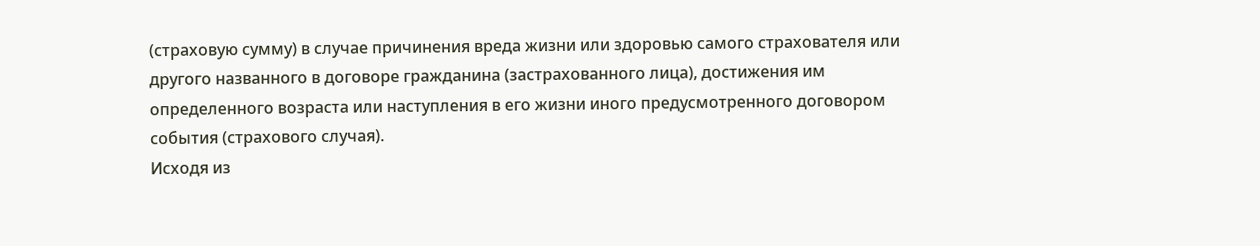(страховую сумму) в случае причинения вреда жизни или здоровью самого страхователя или другого названного в договоре гражданина (застрахованного лица), достижения им определенного возраста или наступления в его жизни иного предусмотренного договором события (страхового случая).
Исходя из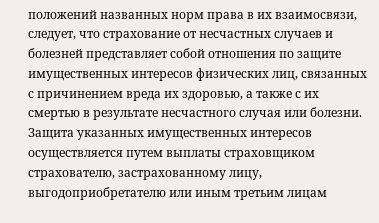положений названных норм права в их взаимосвязи, следует, что страхование от несчастных случаев и болезней представляет собой отношения по защите имущественных интересов физических лиц, связанных с причинением вреда их здоровью, а также с их смертью в результате несчастного случая или болезни. Защита указанных имущественных интересов осуществляется путем выплаты страховщиком страхователю, застрахованному лицу, выгодоприобретателю или иным третьим лицам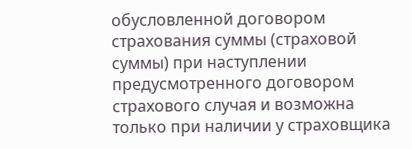обусловленной договором страхования суммы (страховой суммы) при наступлении предусмотренного договором страхового случая и возможна только при наличии у страховщика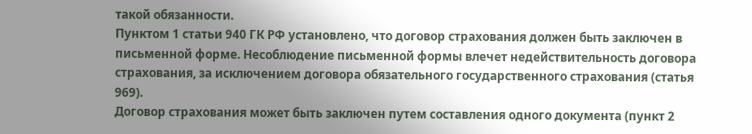такой обязанности.
Пунктом 1 статьи 940 ГК РФ установлено, что договор страхования должен быть заключен в письменной форме. Несоблюдение письменной формы влечет недействительность договора страхования, за исключением договора обязательного государственного страхования (статья 969).
Договор страхования может быть заключен путем составления одного документа (пункт 2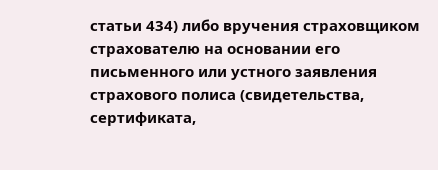статьи 434) либо вручения страховщиком страхователю на основании его письменного или устного заявления страхового полиса (свидетельства, сертификата,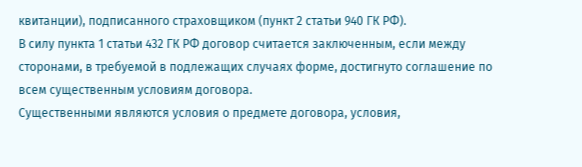квитанции), подписанного страховщиком (пункт 2 статьи 940 ГК РФ).
В силу пункта 1 статьи 432 ГК РФ договор считается заключенным, если между сторонами, в требуемой в подлежащих случаях форме, достигнуто соглашение по всем существенным условиям договора.
Существенными являются условия о предмете договора, условия,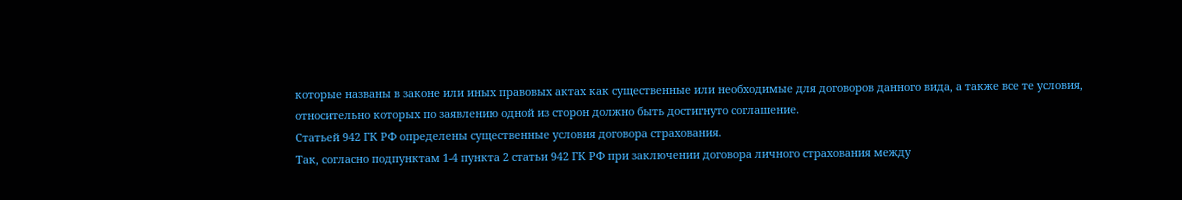которые названы в законе или иных правовых актах как существенные или необходимые для договоров данного вида, а также все те условия, относительно которых по заявлению одной из сторон должно быть достигнуто соглашение.
Статьей 942 ГК РФ определены существенные условия договора страхования.
Так, согласно подпунктам 1-4 пункта 2 статьи 942 ГК РФ при заключении договора личного страхования между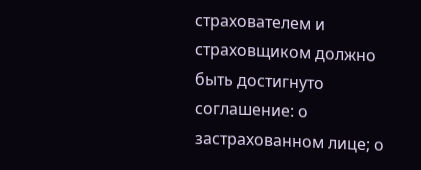страхователем и страховщиком должно быть достигнуто соглашение: о застрахованном лице; о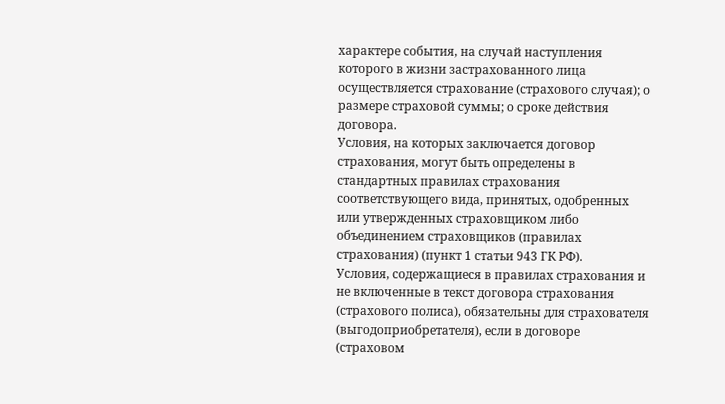характере события, на случай наступления которого в жизни застрахованного лица осуществляется страхование (страхового случая); о размере страховой суммы; о сроке действия договора.
Условия, на которых заключается договор страхования, могут быть определены в стандартных правилах страхования соответствующего вида, принятых, одобренных или утвержденных страховщиком либо объединением страховщиков (правилах страхования) (пункт 1 статьи 943 ГК РФ).
Условия, содержащиеся в правилах страхования и не включенные в текст договора страхования (страхового полиса), обязательны для страхователя (выгодоприобретателя), если в договоре (страховом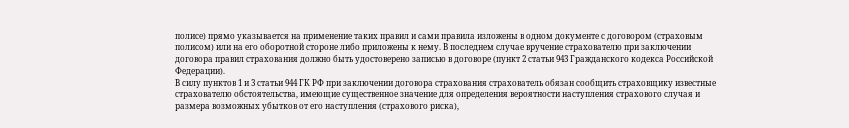полисе) прямо указывается на применение таких правил и сами правила изложены в одном документе с договором (страховым полисом) или на его оборотной стороне либо приложены к нему. В последнем случае вручение страхователю при заключении договора правил страхования должно быть удостоверено записью в договоре (пункт 2 статьи 943 Гражданского кодекса Российской Федерации).
В силу пунктов 1 и 3 статьи 944 ГК РФ при заключении договора страхования страхователь обязан сообщить страховщику известные страхователю обстоятельства, имеющие существенное значение для определения вероятности наступления страхового случая и размера возможных убытков от его наступления (страхового риска),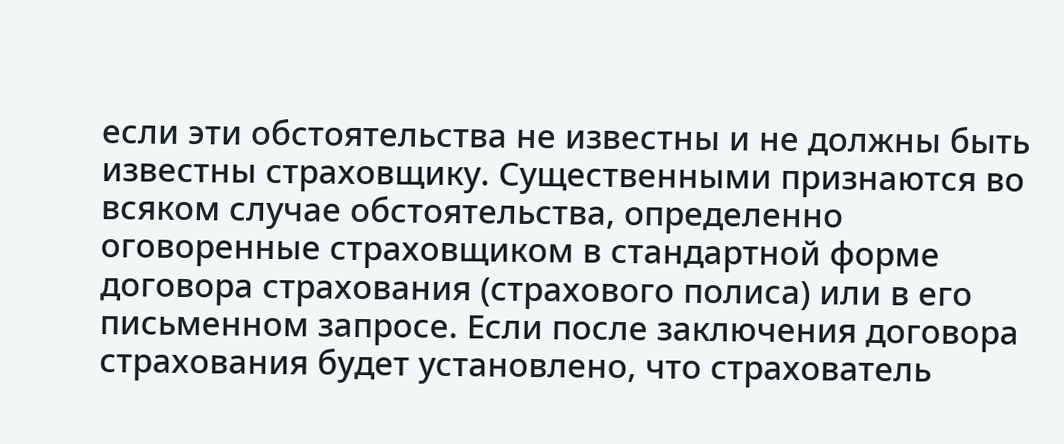если эти обстоятельства не известны и не должны быть известны страховщику. Существенными признаются во всяком случае обстоятельства, определенно оговоренные страховщиком в стандартной форме договора страхования (страхового полиса) или в его письменном запросе. Если после заключения договора страхования будет установлено, что страхователь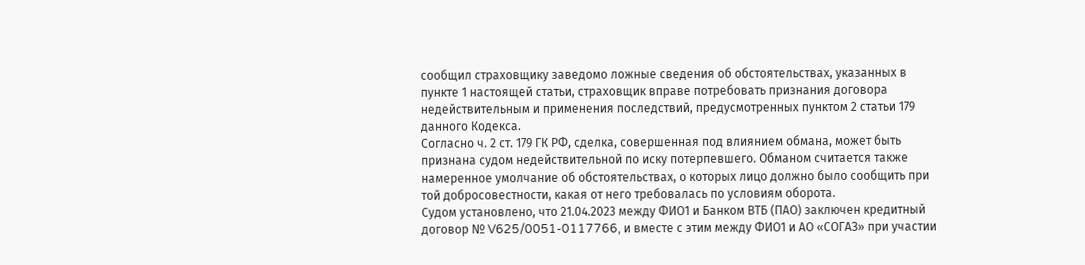сообщил страховщику заведомо ложные сведения об обстоятельствах, указанных в пункте 1 настоящей статьи, страховщик вправе потребовать признания договора недействительным и применения последствий, предусмотренных пунктом 2 статьи 179 данного Кодекса.
Согласно ч. 2 ст. 179 ГК РФ, сделка, совершенная под влиянием обмана, может быть признана судом недействительной по иску потерпевшего. Обманом считается также намеренное умолчание об обстоятельствах, о которых лицо должно было сообщить при той добросовестности, какая от него требовалась по условиям оборота.
Судом установлено, что 21.04.2023 между ФИО1 и Банком ВТБ (ПАО) заключен кредитный договор № V625/0051-0117766, и вместе с этим между ФИО1 и АО «СОГАЗ» при участии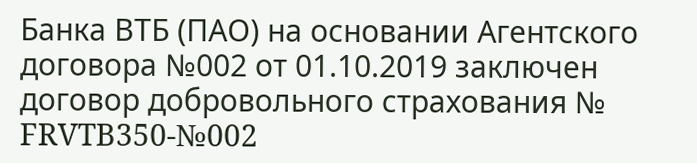Банка ВТБ (ПАО) на основании Агентского договора №002 от 01.10.2019 заключен договор добровольного страхования № FRVTB350-№002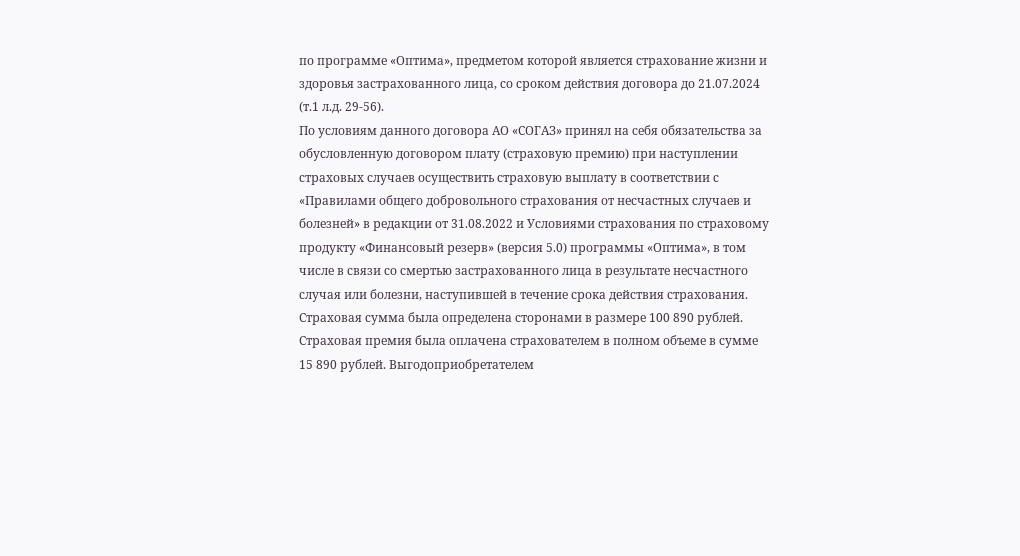по программе «Оптима», предметом которой является страхование жизни и здоровья застрахованного лица, со сроком действия договора до 21.07.2024 (т.1 л.д. 29-56).
По условиям данного договора АО «СОГАЗ» принял на себя обязательства за обусловленную договором плату (страховую премию) при наступлении страховых случаев осуществить страховую выплату в соответствии с «Правилами общего добровольного страхования от несчастных случаев и болезней» в редакции от 31.08.2022 и Условиями страхования по страховому продукту «Финансовый резерв» (версия 5.0) программы «Оптима», в том числе в связи со смертью застрахованного лица в результате несчастного случая или болезни, наступившей в течение срока действия страхования.
Страховая сумма была определена сторонами в размере 100 890 рублей. Страховая премия была оплачена страхователем в полном объеме в сумме 15 890 рублей. Выгодоприобретателем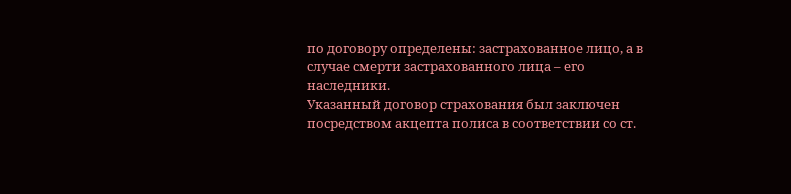по договору определены: застрахованное лицо, а в случае смерти застрахованного лица – его наследники.
Указанный договор страхования был заключен посредством акцепта полиса в соответствии со ст.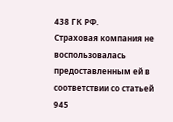438 ГК РФ.
Страховая компания не воспользовалась предоставленным ей в соответствии со статьей 945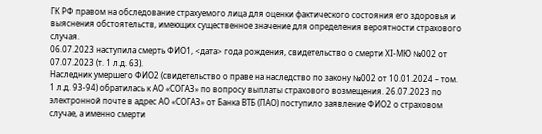ГК РФ правом на обследование страхуемого лица для оценки фактического состояния его здоровья и выяснения обстоятельств, имеющих существенное значение для определения вероятности страхового случая.
06.07.2023 наступила смерть ФИО1, <дата> года рождения, свидетельство о смерти ХI-МЮ №002 от 07.07.2023 (т. 1 л.д. 63).
Наследник умершего ФИО2 (свидетельство о праве на наследство по закону №002 от 10.01.2024 – том. 1 л.д. 93-94) обратилась к АО «СОГАЗ» по вопросу выплаты страхового возмещения. 26.07.2023 по электронной почте в адрес АО «СОГАЗ» от Банка ВТБ (ПАО) поступило заявление ФИО2 о страховом случае, а именно смерти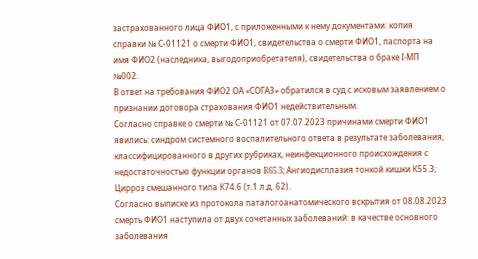застрахованного лица ФИО1, с приложенными к нему документами: копия справки № С-01121 о смерти ФИО1, свидетельства о смерти ФИО1, паспорта на имя ФИО2 (наследника, выгодоприобретателя), свидетельства о браке I-МП №002.
В ответ на требования ФИО2 ОА «СОГАЗ» обратился в суд с исковым заявлением о признании договора страхования ФИО1 недействительным.
Согласно справке о смерти № С-01121 от 07.07.2023 причинами смерти ФИО1 явились: синдром сиcтемного воспалительного ответа в результате заболевания, классифицированного в других рубриках, неинфекционного происхождения с недостаточностью функции органов R65.3; Ангиодисплазия тонкой кишки К55.3; Цирроз смешанного типа К74.6 (т.1 л.д. 62).
Согласно выписке из протокола паталогоанатомического вскрытия от 08.08.2023 смерть ФИО1 наступила от двух сочетанных заболеваний: в качестве основного заболевания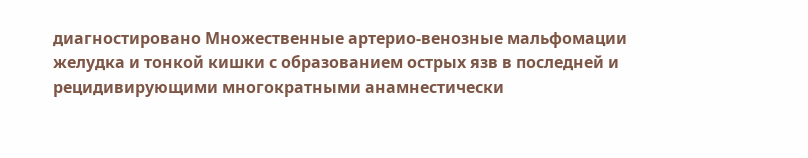диагностировано Множественные артерио-венозные мальфомации желудка и тонкой кишки с образованием острых язв в последней и рецидивирующими многократными анамнестически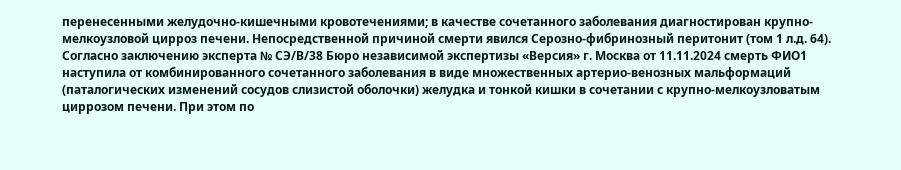перенесенными желудочно-кишечными кровотечениями; в качестве сочетанного заболевания диагностирован крупно-мелкоузловой цирроз печени. Непосредственной причиной смерти явился Серозно-фибринозный перитонит (том 1 л.д. 64).
Согласно заключению эксперта № СЭ/В/38 Бюро независимой экспертизы «Версия» г. Москва от 11.11.2024 смерть ФИО1 наступила от комбинированного сочетанного заболевания в виде множественных артерио-венозных мальформаций (паталогических изменений сосудов слизистой оболочки) желудка и тонкой кишки в сочетании с крупно-мелкоузловатым циррозом печени. При этом по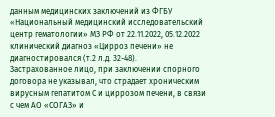данным медицинских заключений из ФГБУ «Национальный медицинский исследовательский центр гематологии» МЗ РФ от 22.11.2022, 05.12.2022 клинический диагноз «Цирроз печени» не диагностировался (т.2 л.д. 32-48).
Застрахованное лицо, при заключении спорного договора не указывал, что страдает хроническим вирусным гепатитом С и циррозом печени, в связи с чем АО «СОГАЗ» и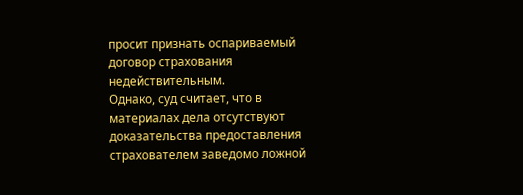просит признать оспариваемый договор страхования недействительным.
Однако, суд считает, что в материалах дела отсутствуют доказательства предоставления страхователем заведомо ложной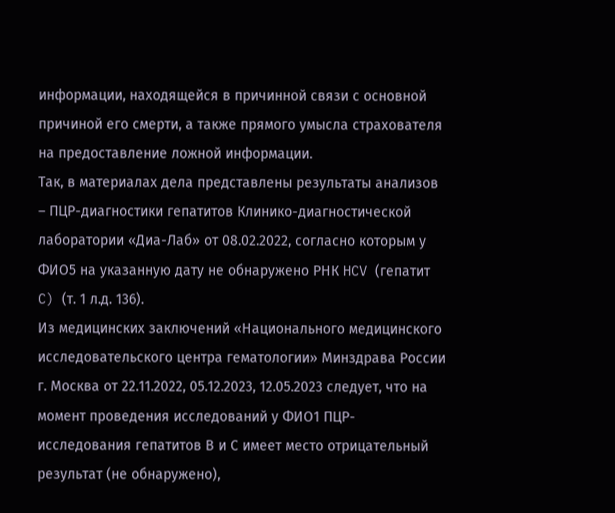информации, находящейся в причинной связи с основной причиной его смерти, а также прямого умысла страхователя на предоставление ложной информации.
Так, в материалах дела представлены результаты анализов – ПЦР-диагностики гепатитов Клинико-диагностической лаборатории «Диа-Лаб» от 08.02.2022, согласно которым у ФИО5 на указанную дату не обнаружено РНК HCV (гепатит C) (т. 1 л.д. 136).
Из медицинских заключений «Национального медицинского исследовательского центра гематологии» Минздрава России г. Москва от 22.11.2022, 05.12.2023, 12.05.2023 следует, что на момент проведения исследований у ФИО1 ПЦР-исследования гепатитов В и С имеет место отрицательный результат (не обнаружено),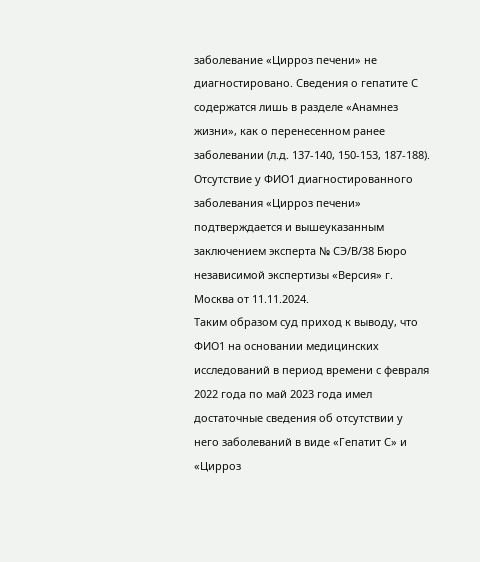заболевание «Цирроз печени» не диагностировано. Сведения о гепатите С содержатся лишь в разделе «Анамнез жизни», как о перенесенном ранее заболевании (л.д. 137-140, 150-153, 187-188).
Отсутствие у ФИО1 диагностированного заболевания «Цирроз печени» подтверждается и вышеуказанным заключением эксперта № СЭ/В/38 Бюро независимой экспертизы «Версия» г. Москва от 11.11.2024.
Таким образом суд приход к выводу, что ФИО1 на основании медицинских исследований в период времени с февраля 2022 года по май 2023 года имел достаточные сведения об отсутствии у него заболеваний в виде «Гепатит С» и «Цирроз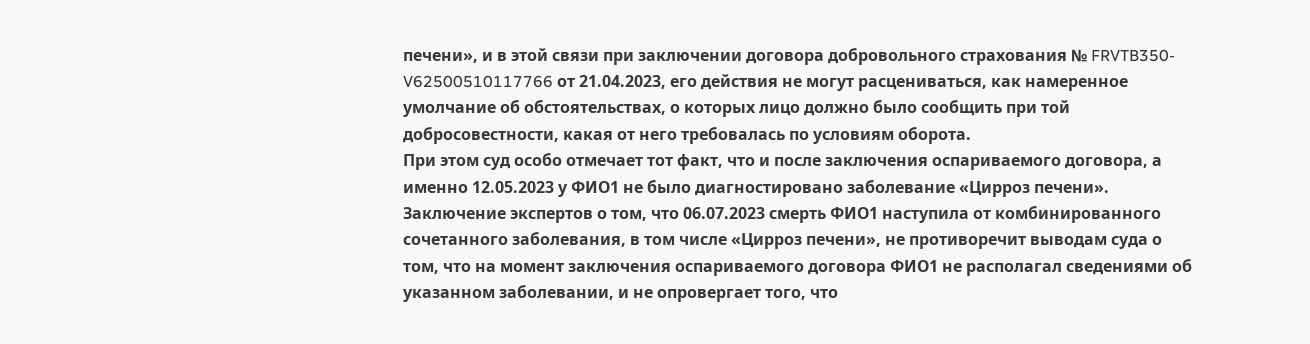печени», и в этой связи при заключении договора добровольного страхования № FRVTB350-V62500510117766 от 21.04.2023, его действия не могут расцениваться, как намеренное умолчание об обстоятельствах, о которых лицо должно было сообщить при той добросовестности, какая от него требовалась по условиям оборота.
При этом суд особо отмечает тот факт, что и после заключения оспариваемого договора, а именно 12.05.2023 у ФИО1 не было диагностировано заболевание «Цирроз печени».
Заключение экспертов о том, что 06.07.2023 смерть ФИО1 наступила от комбинированного сочетанного заболевания, в том числе «Цирроз печени», не противоречит выводам суда о том, что на момент заключения оспариваемого договора ФИО1 не располагал сведениями об указанном заболевании, и не опровергает того, что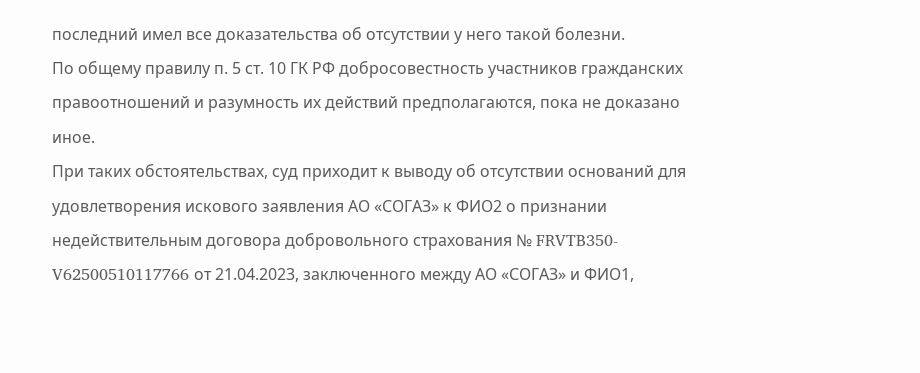последний имел все доказательства об отсутствии у него такой болезни.
По общему правилу п. 5 ст. 10 ГК РФ добросовестность участников гражданских правоотношений и разумность их действий предполагаются, пока не доказано иное.
При таких обстоятельствах, суд приходит к выводу об отсутствии оснований для удовлетворения искового заявления АО «СОГАЗ» к ФИО2 о признании недействительным договора добровольного страхования № FRVTB350-V62500510117766 от 21.04.2023, заключенного между АО «СОГАЗ» и ФИО1,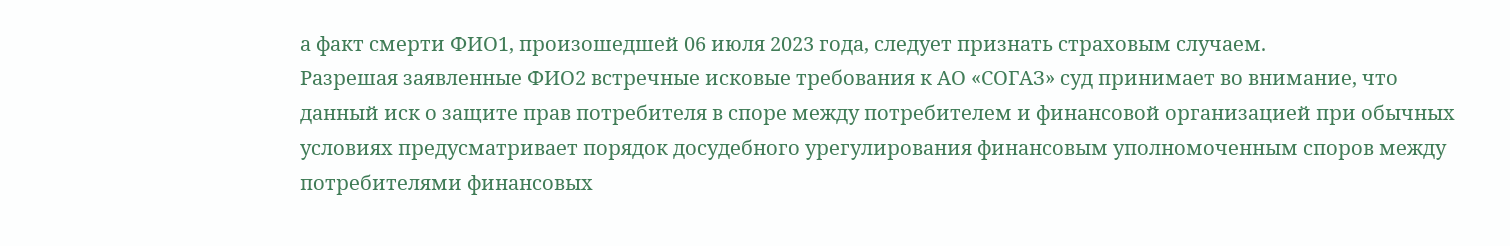а факт смерти ФИО1, произошедшей 06 июля 2023 года, следует признать страховым случаем.
Разрешая заявленные ФИО2 встречные исковые требования к АО «СОГАЗ» суд принимает во внимание, что данный иск о защите прав потребителя в споре между потребителем и финансовой организацией при обычных условиях предусматривает порядок досудебного урегулирования финансовым уполномоченным споров между потребителями финансовых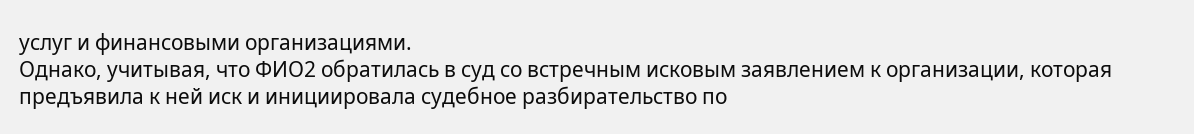услуг и финансовыми организациями.
Однако, учитывая, что ФИО2 обратилась в суд со встречным исковым заявлением к организации, которая предъявила к ней иск и инициировала судебное разбирательство по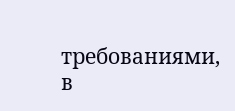требованиями, в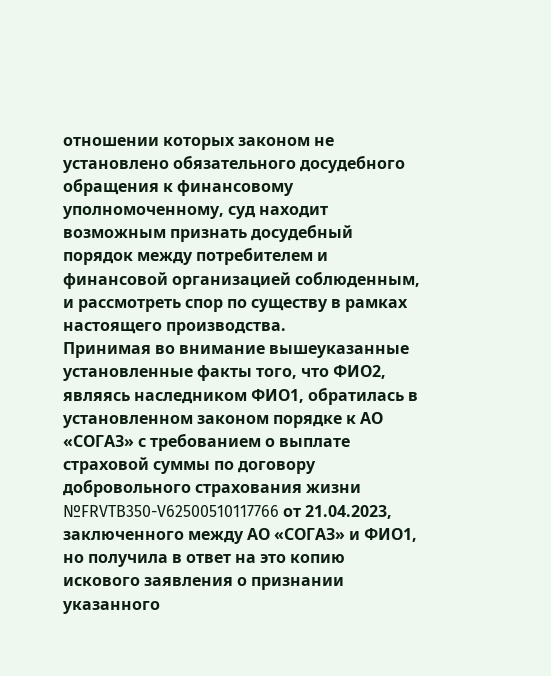отношении которых законом не установлено обязательного досудебного обращения к финансовому уполномоченному, суд находит возможным признать досудебный порядок между потребителем и финансовой организацией соблюденным, и рассмотреть спор по существу в рамках настоящего производства.
Принимая во внимание вышеуказанные установленные факты того, что ФИО2, являясь наследником ФИО1, обратилась в установленном законом порядке к АО «СОГАЗ» с требованием о выплате страховой суммы по договору добровольного страхования жизни №FRVTB350-V62500510117766 от 21.04.2023, заключенного между АО «СОГАЗ» и ФИО1, но получила в ответ на это копию искового заявления о признании указанного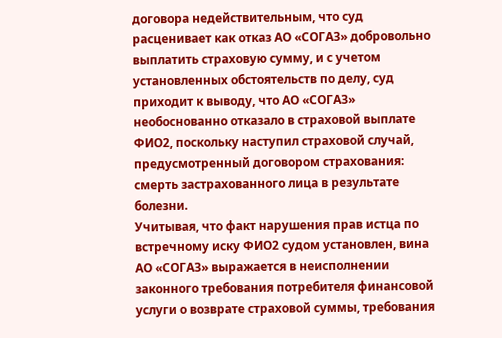договора недействительным, что суд расценивает как отказ АО «СОГАЗ» добровольно выплатить страховую сумму, и с учетом установленных обстоятельств по делу, суд приходит к выводу, что АО «СОГАЗ» необоснованно отказало в страховой выплате ФИО2, поскольку наступил страховой случай, предусмотренный договором страхования: смерть застрахованного лица в результате болезни.
Учитывая, что факт нарушения прав истца по встречному иску ФИО2 судом установлен, вина АО «СОГАЗ» выражается в неисполнении законного требования потребителя финансовой услуги о возврате страховой суммы, требования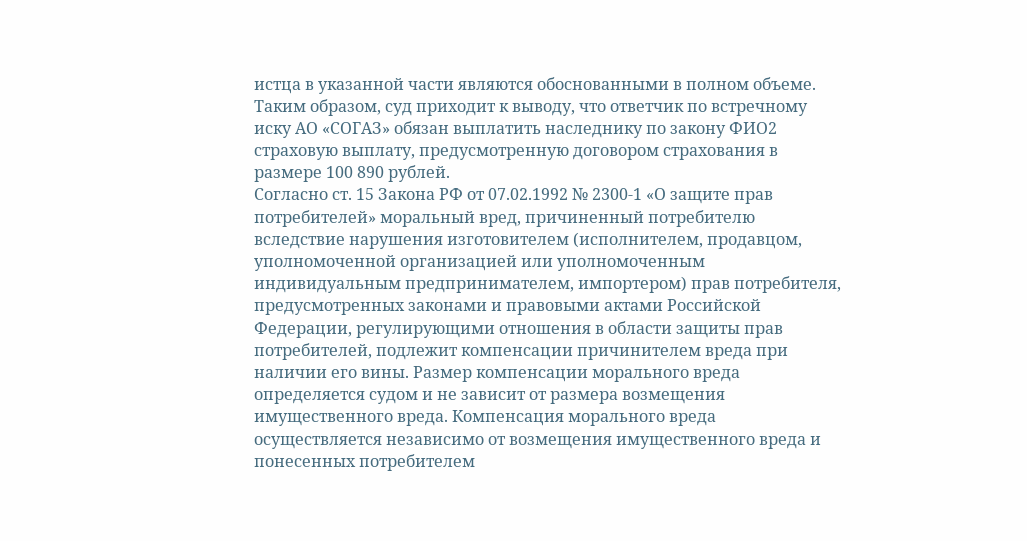истца в указанной части являются обоснованными в полном объеме.
Таким образом, суд приходит к выводу, что ответчик по встречному иску АО «СОГАЗ» обязан выплатить наследнику по закону ФИО2 страховую выплату, предусмотренную договором страхования в размере 100 890 рублей.
Согласно ст. 15 Закона РФ от 07.02.1992 № 2300-1 «О защите прав потребителей» моральный вред, причиненный потребителю вследствие нарушения изготовителем (исполнителем, продавцом, уполномоченной организацией или уполномоченным индивидуальным предпринимателем, импортером) прав потребителя, предусмотренных законами и правовыми актами Российской Федерации, регулирующими отношения в области защиты прав потребителей, подлежит компенсации причинителем вреда при наличии его вины. Размер компенсации морального вреда определяется судом и не зависит от размера возмещения имущественного вреда. Компенсация морального вреда осуществляется независимо от возмещения имущественного вреда и понесенных потребителем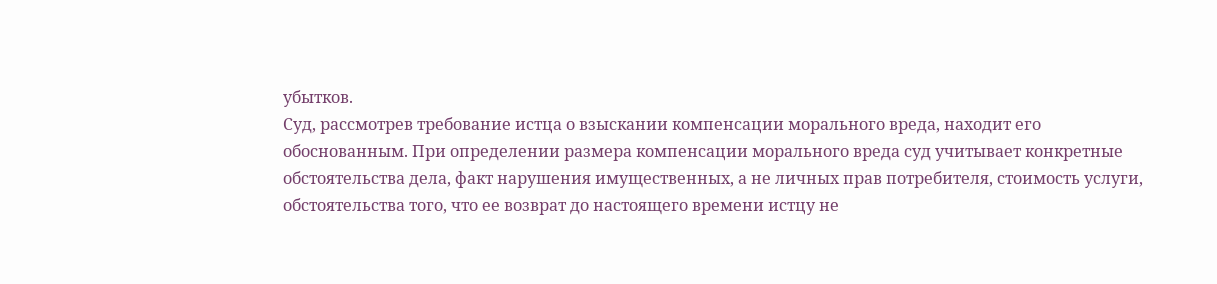убытков.
Суд, рассмотрев требование истца о взыскании компенсации морального вреда, находит его обоснованным. При определении размера компенсации морального вреда суд учитывает конкретные обстоятельства дела, факт нарушения имущественных, а не личных прав потребителя, стоимость услуги, обстоятельства того, что ее возврат до настоящего времени истцу не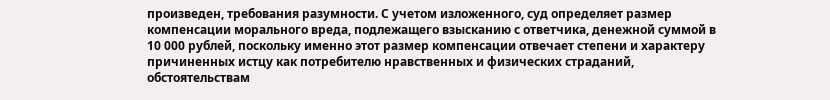произведен, требования разумности. С учетом изложенного, суд определяет размер компенсации морального вреда, подлежащего взысканию с ответчика, денежной суммой в 10 000 рублей, поскольку именно этот размер компенсации отвечает степени и характеру причиненных истцу как потребителю нравственных и физических страданий, обстоятельствам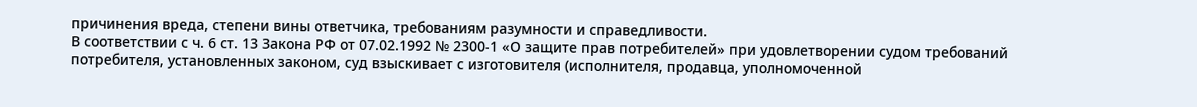причинения вреда, степени вины ответчика, требованиям разумности и справедливости.
В соответствии с ч. 6 ст. 13 Закона РФ от 07.02.1992 № 2300-1 «О защите прав потребителей» при удовлетворении судом требований потребителя, установленных законом, суд взыскивает с изготовителя (исполнителя, продавца, уполномоченной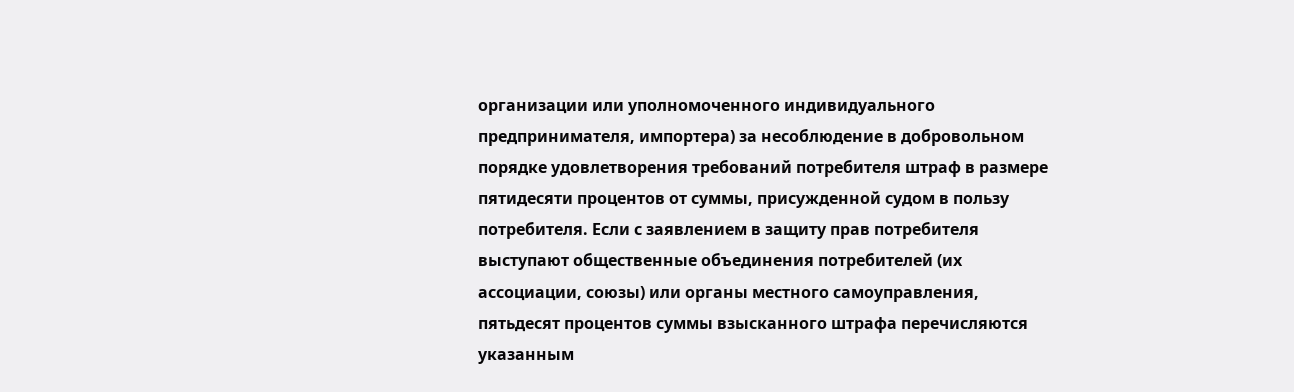организации или уполномоченного индивидуального предпринимателя, импортера) за несоблюдение в добровольном порядке удовлетворения требований потребителя штраф в размере пятидесяти процентов от суммы, присужденной судом в пользу потребителя. Если с заявлением в защиту прав потребителя выступают общественные объединения потребителей (их ассоциации, союзы) или органы местного самоуправления, пятьдесят процентов суммы взысканного штрафа перечисляются указанным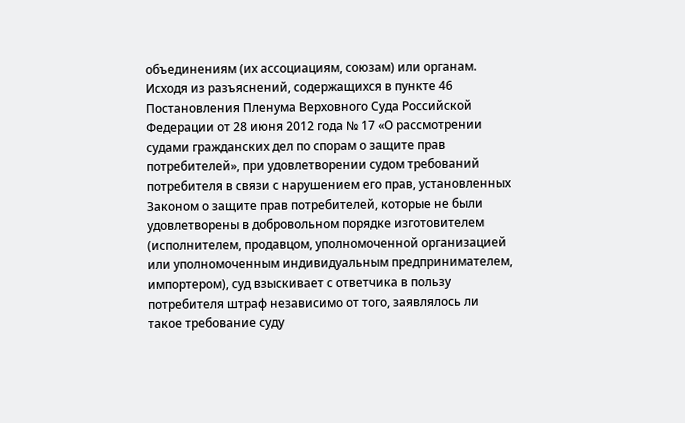объединениям (их ассоциациям, союзам) или органам.
Исходя из разъяснений, содержащихся в пункте 46 Постановления Пленума Верховного Суда Российской Федерации от 28 июня 2012 года № 17 «О рассмотрении судами гражданских дел по спорам о защите прав потребителей», при удовлетворении судом требований потребителя в связи с нарушением его прав, установленных Законом о защите прав потребителей, которые не были удовлетворены в добровольном порядке изготовителем (исполнителем, продавцом, уполномоченной организацией или уполномоченным индивидуальным предпринимателем, импортером), суд взыскивает с ответчика в пользу потребителя штраф независимо от того, заявлялось ли такое требование суду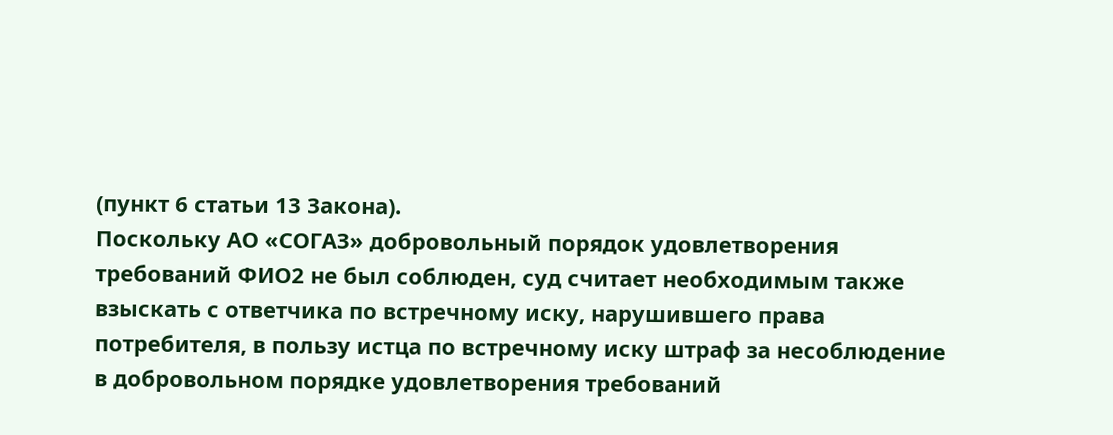(пункт 6 статьи 13 Закона).
Поскольку АО «СОГАЗ» добровольный порядок удовлетворения требований ФИО2 не был соблюден, суд считает необходимым также взыскать с ответчика по встречному иску, нарушившего права потребителя, в пользу истца по встречному иску штраф за несоблюдение в добровольном порядке удовлетворения требований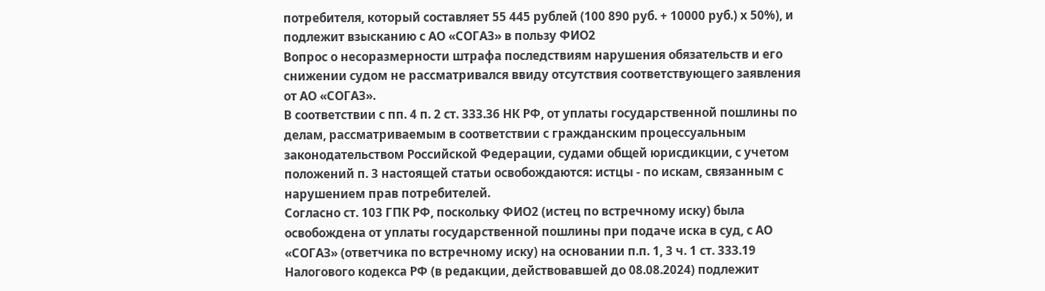потребителя, который составляет 55 445 рублей (100 890 руб. + 10000 руб.) х 50%), и подлежит взысканию с АО «СОГАЗ» в пользу ФИО2
Вопрос о несоразмерности штрафа последствиям нарушения обязательств и его снижении судом не рассматривался ввиду отсутствия соответствующего заявления от АО «СОГАЗ».
В соответствии с пп. 4 п. 2 ст. 333.36 НК РФ, от уплаты государственной пошлины по делам, рассматриваемым в соответствии с гражданским процессуальным законодательством Российской Федерации, судами общей юрисдикции, с учетом положений п. 3 настоящей статьи освобождаются: истцы - по искам, связанным с нарушением прав потребителей.
Согласно ст. 103 ГПК РФ, поскольку ФИО2 (истец по встречному иску) была освобождена от уплаты государственной пошлины при подаче иска в суд, с АО «СОГАЗ» (ответчика по встречному иску) на основании п.п. 1, 3 ч. 1 ст. 333.19 Налогового кодекса РФ (в редакции, действовавшей до 08.08.2024) подлежит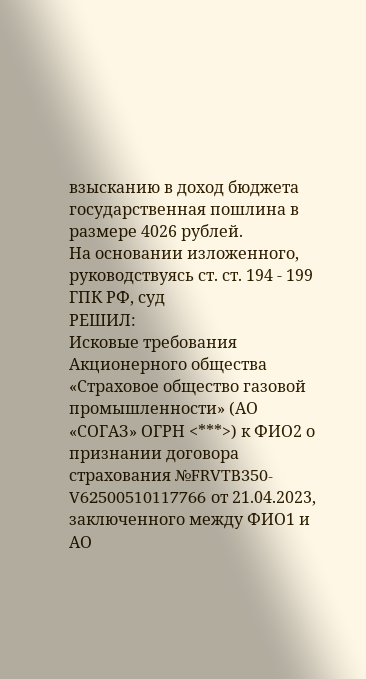взысканию в доход бюджета государственная пошлина в размере 4026 рублей.
На основании изложенного, руководствуясь ст. ст. 194 - 199 ГПК РФ, суд
РЕШИЛ:
Исковые требования Акционерного общества «Страховое общество газовой промышленности» (АО «СОГАЗ» ОГРН <***>) к ФИО2 о признании договора страхования №FRVTB350-V62500510117766 от 21.04.2023, заключенного между ФИО1 и АО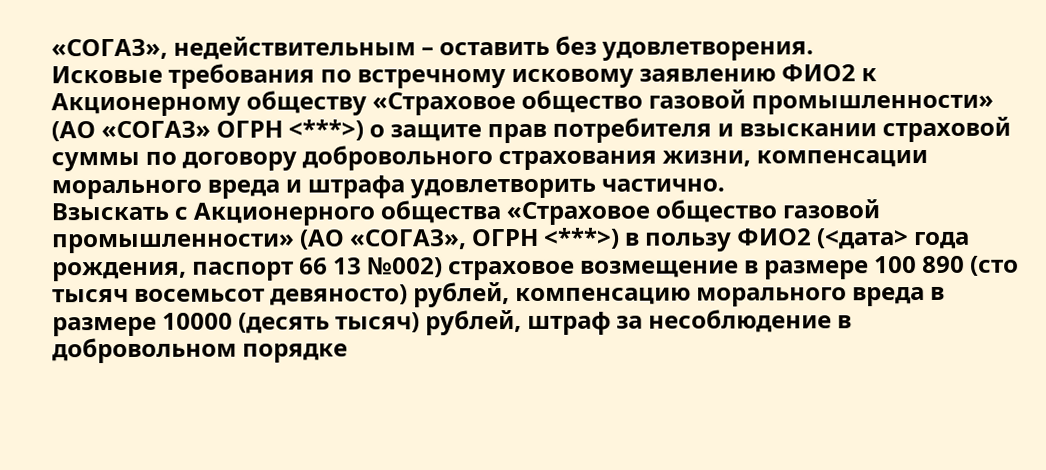«СОГАЗ», недействительным – оставить без удовлетворения.
Исковые требования по встречному исковому заявлению ФИО2 к Акционерному обществу «Страховое общество газовой промышленности» (АО «СОГАЗ» ОГРН <***>) о защите прав потребителя и взыскании страховой суммы по договору добровольного страхования жизни, компенсации морального вреда и штрафа удовлетворить частично.
Взыскать с Акционерного общества «Страховое общество газовой промышленности» (АО «СОГАЗ», ОГРН <***>) в пользу ФИО2 (<дата> года рождения, паспорт 66 13 №002) страховое возмещение в размере 100 890 (сто тысяч восемьсот девяносто) рублей, компенсацию морального вреда в размере 10000 (десять тысяч) рублей, штраф за несоблюдение в добровольном порядке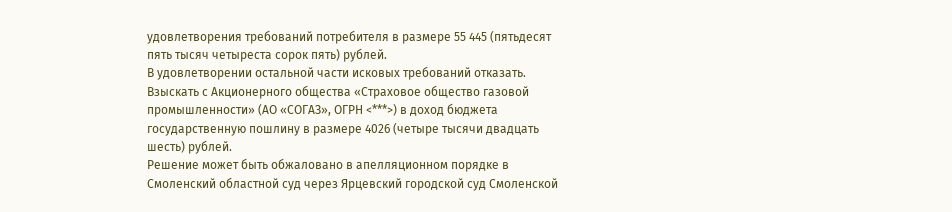удовлетворения требований потребителя в размере 55 445 (пятьдесят пять тысяч четыреста сорок пять) рублей.
В удовлетворении остальной части исковых требований отказать.
Взыскать с Акционерного общества «Страховое общество газовой промышленности» (АО «СОГАЗ», ОГРН <***>) в доход бюджета государственную пошлину в размере 4026 (четыре тысячи двадцать шесть) рублей.
Решение может быть обжаловано в апелляционном порядке в Смоленский областной суд через Ярцевский городской суд Смоленской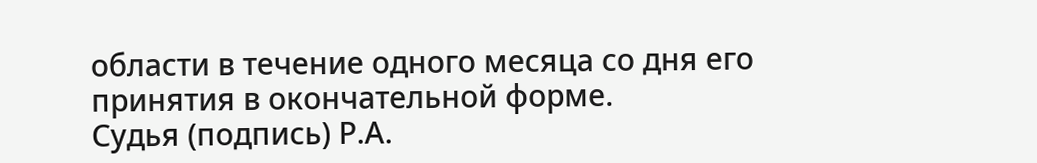области в течение одного месяца со дня его принятия в окончательной форме.
Судья (подпись) Р.А.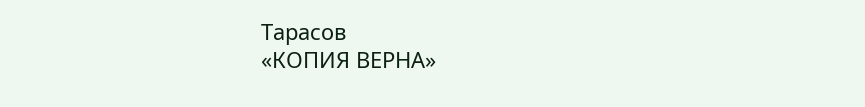Тарасов
«КОПИЯ ВЕРНА»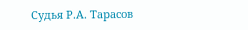Судья Р.А. Тарасов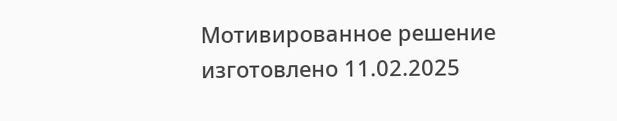Мотивированное решение изготовлено 11.02.2025